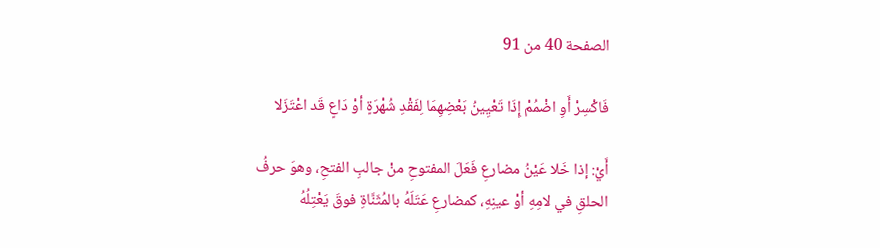الصفحة 40 من 91

فَاكْسِرْ أَوِ اضْمُمْ إِذَا تَعْيِينُ بَعْضِهِمَا لِفَقْدِ شُهْرَةٍ أوْ دَاعٍ قَد اعْتَزَلا

أَيْ: إذا خَلا عَيْنُ مضارعِ فَعَلَ المفتوحِ منْ جالبِ الفتحِ، وهوَ حرفُ الحلقِ في لامِهِ أوْ عينِهِ، كمضارعِ عَتَلَهُ بالمُثَنَّاةِ فوقَ يَعْتِلُهُ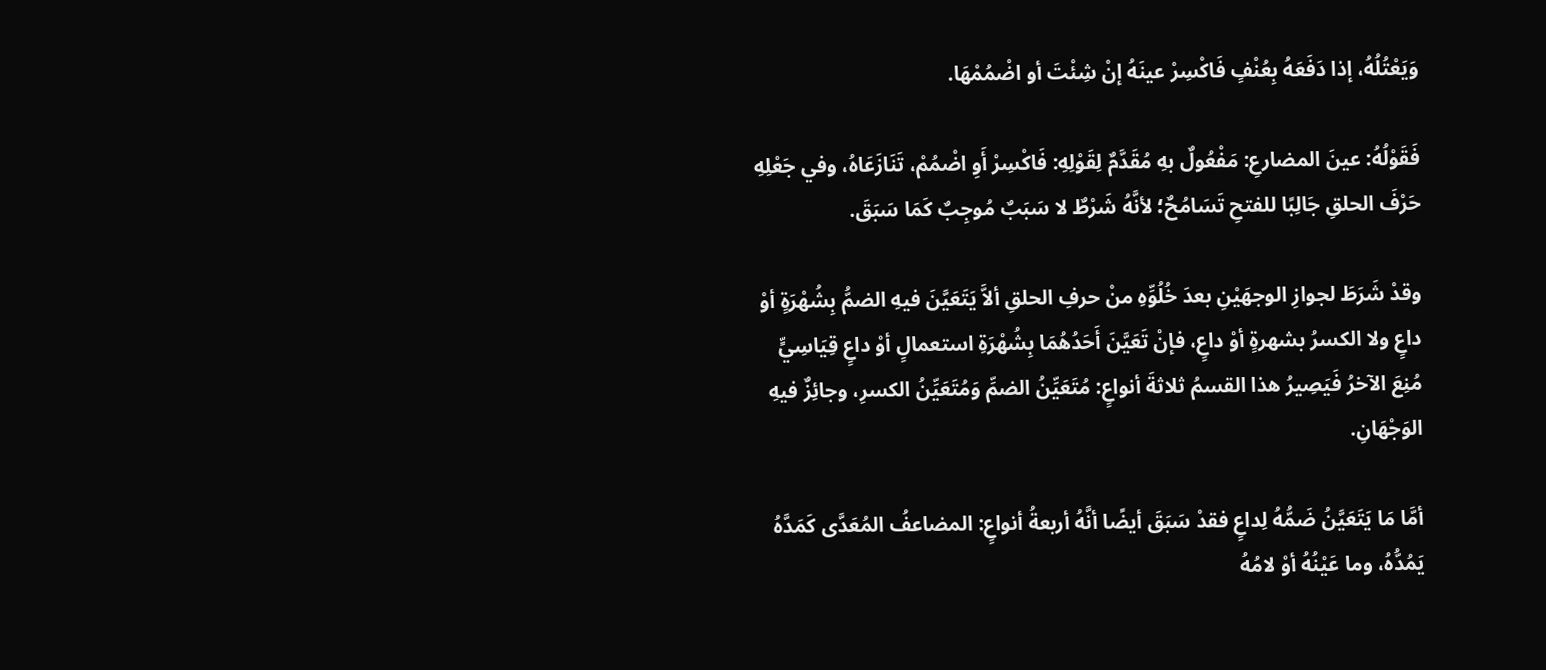وَيَعْتُلُهُ، إذا دَفَعَهُ بِعُنْفٍ فَاكْسِرْ عينَهُ إنْ شِئْتَ أو اضْمُمْهَا.

فَقَوْلُهُ: عينَ المضارعِ: مَفْعُولٌ بهِ مُقَدَّمٌ لِقَوْلِهِ: فَاكْسِرْ أَوِ اضْمُمْ، تَنَازَعَاهُ، وفي جَعْلِهِ حَرْفَ الحلقِ جَالِبًا للفتحِ تَسَامُحٌ؛ لأنَّهُ شَرْطٌ لا سَبَبٌ مُوجِبٌ كَمَا سَبَقَ.

وقدْ شَرَطَ لجوازِ الوجهَيْنِ بعدَ خُلُوِّهِ منْ حرفِ الحلقِ ألاَّ يَتَعَيَّنَ فيهِ الضمُّ بِشُهْرَةٍ أوْ داعٍ ولا الكسرُ بشهرةٍ أوْ داعٍ، فإنْ تَعَيَّنَ أَحَدُهُمَا بِشُهْرَةِ استعمالٍ أوْ داعٍ قِيَاسِيٍّ مُنِعَ الآخرُ فَيَصِيرُ هذا القسمُ ثلاثةَ أنواعٍ: مُتَعَيِّنُ الضمِّ وَمُتَعَيِّنُ الكسرِ، وجائِزٌ فيهِ الوَجْهَانِ.

أمَّا مَا يَتَعَيَّنُ ضَمُّهُ لِداعٍ فقدْ سَبَقَ أيضًا أنَّهُ أربعةُ أنواعٍ: المضاعفُ المُعَدَّى كَمَدَّهُ يَمُدُّهُ، وما عَيْنُهُ أوْ لامُهُ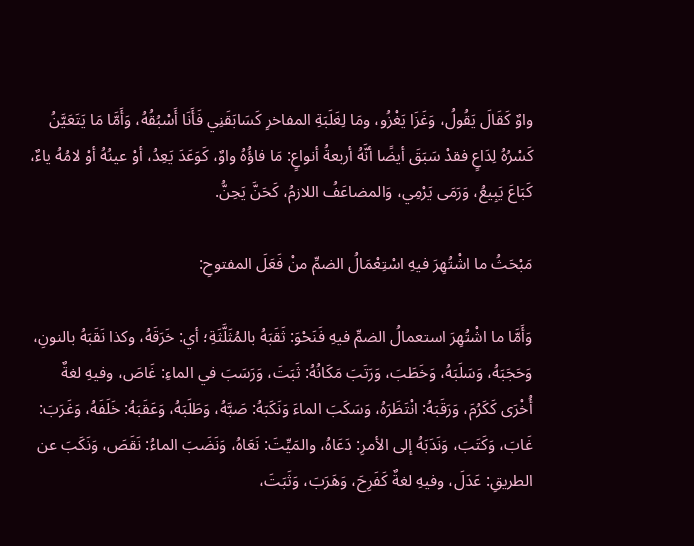واوٌ كَقَالَ يَقُولُ، وَغَزَا يَغْزُو، ومَا لِغَلَبَةِ المفاخرِ كَسَابَقَنِي فَأَنَا أَسْبُقُهُ، وَأَمَّا مَا يَتَعَيَّنُ كَسْرُهُ لِدَاعٍ فقدْ سَبَقَ أيضًا أنَّهُ أربعةُ أنواعٍ: مَا فاؤُهُ واوٌ، كَوَعَدَ يَعِدُ، أوْ عينُهُ أوْ لامُهُ ياءٌ، كَبَاعَ يَبِيعُ، وَرَمَى يَرْمِي، وَالمضاعَفُ اللازمُ، كَحَنَّ يَحِنُّ.

مَبْحَثُ ما اشْتُهِرَ فيهِ اسْتِعْمَالُ الضمِّ منْ فَعَلَ المفتوحِ:

وَأَمَّا ما اشْتُهِرَ استعمالُ الضمِّ فيهِ فَنَحْوَ: ثَقَبَهُ بالمُثَلَّثَةِ؛ أي: خَرَقَهُ، وكذا نَقَبَهُ بالنونِ، وَحَجَبَهُ، وَسَلَبَهُ، وَخَطَبَ، وَرَتَبَ مَكَانُهُ: ثَبَتَ، وَرَسَبَ في الماءِ: غَاصَ، وفيهِ لغةٌ أُخْرَى كَكَرُمَ، وَرَقَبَهُ: انْتَظَرَهُ، وَسَكَبَ الماءَ وَنَكَبَهُ: صَبَّهُ، وَطَلَبَهُ، وَعَقَبَهُ: خَلَفَهُ، وَغَرَبَ: غَابَ، وَكَتَبَ، وَنَدَبَهُ إلى الأمرِ: دَعَاهُ، والمَيِّتَ: نَعَاهُ، وَنَضَبَ الماءُ: نَقَصَ، وَنَكَبَ عن الطريقِ: عَدَلَ، وفيهِ لغةٌ كَفَرِحَ، وَهَرَبَ، وَثَبَتَ،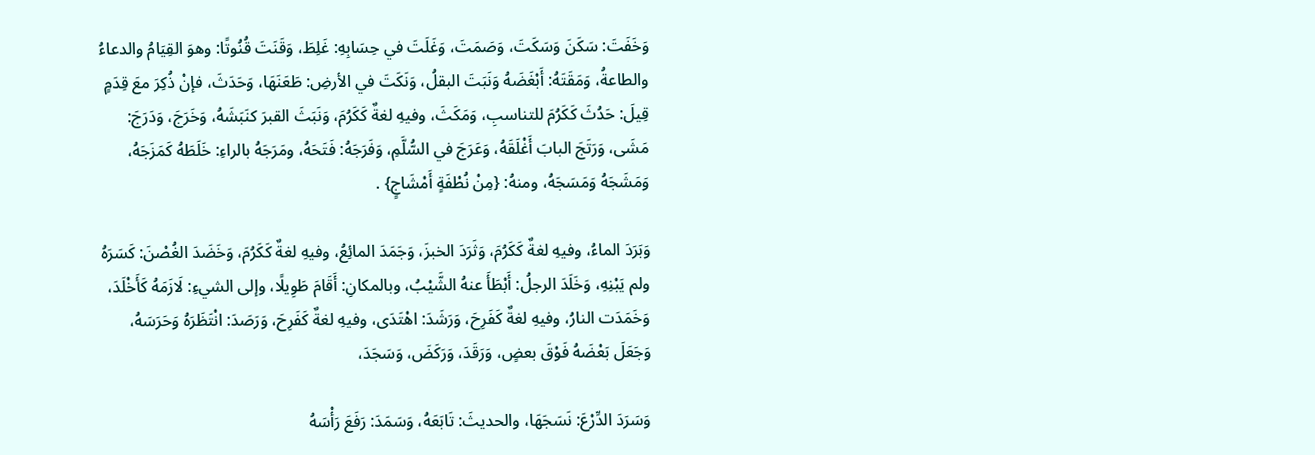وَخَفَتَ: سَكَنَ وَسَكَتَ، وَصَمَتَ، وَغَلَتَ في حِسَابِهِ: غَلِطَ، وَقَنَتَ قُنُوتًا: وهوَ القِيَامُ والدعاءُ والطاعةُ، وَمَقَتَهُ: أَبْغَضَهُ وَنَبَتَ البقلُ، وَنَكَتَ في الأرضِ: طَعَنَهَا، وَحَدَثَ، فإنْ ذُكِرَ معَ قِدَمٍ قِيلَ: حَدُثَ كَكَرُمَ للتناسبِ، وَمَكَثَ، وفيهِ لغةٌ كَكَرُمَ، وَنَبَثَ القبرَ كنَبَشَهُ، وَخَرَجَ، وَدَرَجَ: مَشَى، وَرَتَجَ البابَ أَغْلَقَهُ، وَعَرَجَ في السُّلَّمِ، وَفَرَجَهُ: فَتَحَهُ، ومَرَجَهُ بالراءِ: خَلَطَهُ كَمَزَجَهُ، وَمَشَجَهُ وَمَسَجَهُ، ومنهُ: {مِنْ نُطْفَةٍ أَمْشَاجٍ} .

وَبَرَدَ الماءُ، وفيهِ لغةٌ كَكَرُمَ، وَثَرَدَ الخبزَ، وَجَمَدَ المائِعُ، وفيهِ لغةٌ كَكَرُمَ، وَخَضَدَ الغُصْنَ: كَسَرَهُ ولم يَبْنِهِ، وَخَلَدَ الرجلُ: أَبْطَأَ عنهُ الشَّيْبُ، وبالمكانِ: أَقَامَ طَوِيلًا، وإلى الشيءِ: لَازَمَهُ كَأَخْلَدَ، وَخَمَدَت النارُ، وفيهِ لغةٌ كَفَرِحَ، وَرَشَدَ: اهْتَدَى، وفيهِ لغةٌ كَفَرِحَ، وَرَصَدَ: انْتَظَرَهُ وَحَرَسَهُ، وَجَعَلَ بَعْضَهُ فَوْقَ بعضٍ، وَرَقَدَ، وَرَكَضَ، وَسَجَدَ،

وَسَرَدَ الدِّرْعَ: نَسَجَهَا، والحديثَ: تَابَعَهُ، وَسَمَدَ: رَفَعَ رَأْسَهُ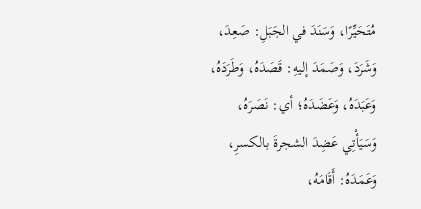مُتَحَيِّرًا، وَسَنَدَ في الجَبَلِ: صَعِدَ، وَشَرَدَ، وَصَمَدَ إليهِ: قَصَدَهُ، وَطَرَدَهُ، وَعَبَدَهُ، وَعَضَدَهُ؛ أي: نَصَرَهُ، وَسَيَأْتِي عَضِدَ الشجرةَ بالكسرِ، وَعَمَدَهُ: أَقَامَهُ،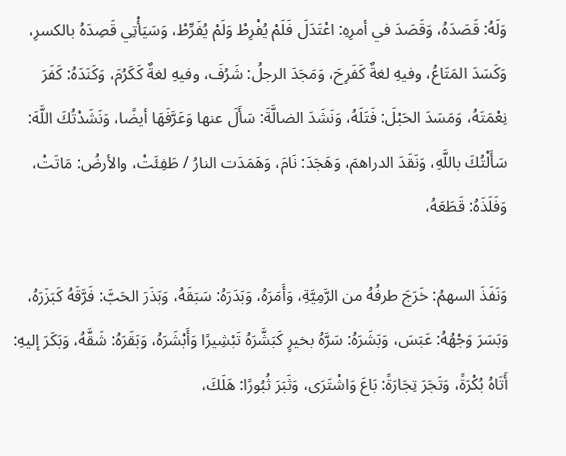وَلَهُ: قَصَدَهُ، وَقَصَدَ في أمرِهِ: اعْتَدَلَ فَلَمْ يُفْرِطْ وَلَمْ يُفَرِّطْ، وَسَيَأْتِي قَصِدَهُ بالكسرِ، وَكَسَدَ المَتَاعُ، وفيهِ لغةٌ كَفَرِحَ، وَمَجَدَ الرجلُ: شَرُفَ، وفيهِ لغةٌ كَكَرُمَ، وَكَنَدَهُ: كَفَرَ نِعْمَتَهُ، وَمَسَدَ الحَبْلَ: فَتَلَهُ، وَنَشَدَ الضالَّةَ: سَأَلَ عنها وَعَرَّفَهَا أيضًا، وَنَشَدْتُكَ اللَّهَ: سَأَلْتُكَ باللَّهِ، وَنَقَدَ الدراهمَ، وَهَجَدَ: نَامَ، وَهَمَدَت النارُ / طَفِئَتْ، والأرضُ: مَاتَتْ، وَفَلَذَهُ: قَطَعَهُ،

وَنَفَذَ السهمُ: خَرَجَ طرفُهُ من الرَّمِيَّةِ، وَأَمَرَهُ، وَبَدَرَهُ: سَبَقَهُ، وَبَذَرَ الحَبَّ: فَرَّقَهُ كَبَزَرَهُ، وَبَسَرَ وَجْهُهُ: عَبَسَ، وَبَشَرَهُ: سَرَّهُ بخيرٍ كَبَشَّرَهُ تَبْشِيرًا وَأَبْشَرَهُ، وَبَقَرَهُ: شَقَّهُ، وَبَكَرَ إليهِ: أَتَاهُ بُكْرَةً، وَتَجَرَ تِجَارَةً: بَاعَ وَاشْتَرَى، وَثَبَرَ ثُبُورًا: هَلَكَ،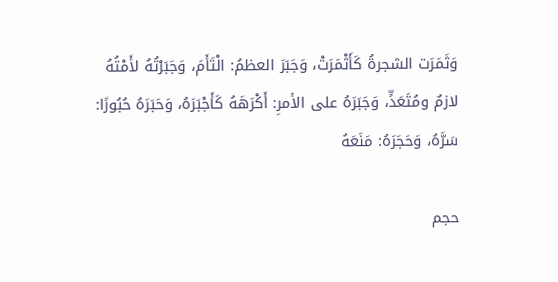وَثَمَرَت الشجرةُ كَأَثْمَرَتْ، وَجَبَرَ العظمُ: الْتَأَمَ، وَجَبَرْتُهُ لأَمْتُهُ لازمٌ ومُتَعَدٍّ، وَجَبَرَهُ على الأمرِ: أَكْرَهَهُ كَأَجْبَرَهُ، وَحَبَرَهُ حُبُورًا: سَرَّهُ، وَحَجَرَهُ: مَنَعَهُ

حجم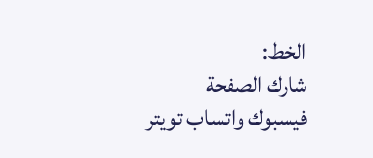الخط:
شارك الصفحة
فيسبوك واتساب تويتر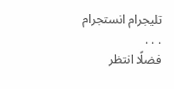تليجرام انستجرام
. . .
فضلًا انتظر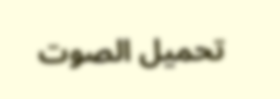تحميل الصوت